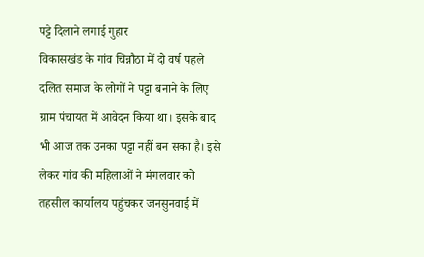पट्टे दिलाने लगाई गुहार
विकासखंड के गांव चिन्नौठा में दो वर्ष पहले दलित समाज के लोगों ने पट्टा बनाने के लिए ग्राम पंचायत में आवेदन किया था। इसके बाद भी आज तक उनका पट्टा नहीं बन सका है। इसे लेकर गांव की महिलाओं ने मंगलवार को तहसील कार्यालय पहुंचकर जनसुनवाई में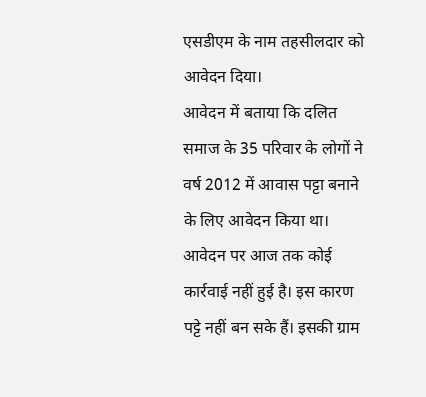एसडीएम के नाम तहसीलदार को आवेदन दिया।
आवेदन में बताया कि दलित समाज के 35 परिवार के लोगों ने वर्ष 2012 में आवास पट्टा बनाने के लिए आवेदन किया था। आवेदन पर आज तक कोई कार्रवाई नहीं हुई है। इस कारण पट्टे नहीं बन सके हैं। इसकी ग्राम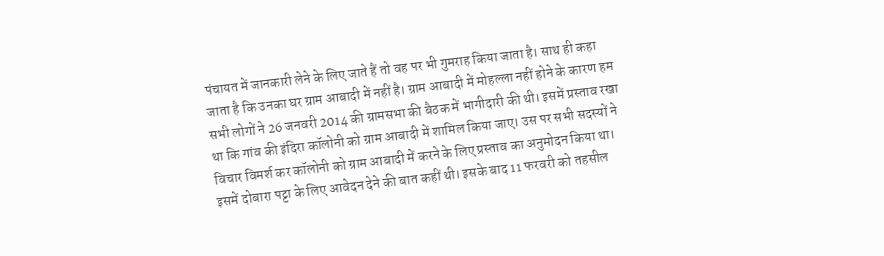पंचायत में जानकारी लेने के लिए जाते हैं तो वह पर भी गुमराह किया जाता है। साथ ही कहा जाता है कि उनका घर ग्राम आबादी में नहीं है। ग्राम आबादी में मोहल्ला नहीं होने के कारण हम सभी लोगों ने 26 जनवरी 2014 की ग्रामसभा की बैठक में भागीदारी की थी। इसमें प्रस्ताव रखा था कि गांव की इंदिरा कॉलोनी को ग्राम आबादी में शामिल किया जाए। उस पर सभी सदस्यों ने विचार विमर्श कर कॉलोनी को ग्राम आबादी में करने के लिए प्रस्ताव का अनुमोदन किया था। इसमें दोबारा पट्टा के लिए आवेदन देने की बात कहीं थी। इसके बाद 11 फरवरी को तहसील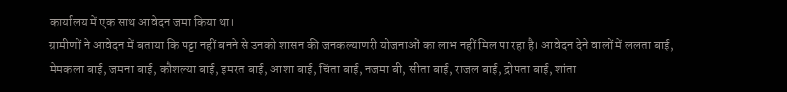कार्यालय में एक साथ आवेदन जमा किया था।
ग्रामीणों ने आवेदन में बताया कि पट्टा नहीं बनने से उनको शासन की जनकल्याणरी योजनाओं का लाभ नहीं मिल पा रहा है। आवेदन देने वालों में ललता बाई, मेमकला बाई, जमना बाई, कौशल्या बाई, इमरत बाई, आशा बाई, चिंता बाई, नजमा बी, सीता बाई, राजल बाई, द्रोपता बाई, शांता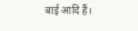बाई आदि हैं।